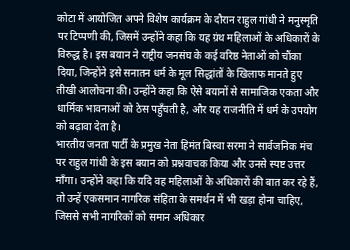कोटा में आयोजित अपने विशेष कार्यक्रम के दौरान राहुल गांधी ने मनुस्मृति पर टिप्पणी की, जिसमें उन्होंने कहा कि यह ग्रंथ महिलाओं के अधिकारों के विरुद्ध है। इस बयान ने राष्ट्रीय जनसंघ के कई वरिष्ठ नेताओं को चौंका दिया, जिन्होंने इसे सनातन धर्म के मूल सिद्धांतों के खिलाफ मानते हुए तीखी आलोचना की। उन्होंने कहा कि ऐसे बयानों से सामाजिक एकता और धार्मिक भावनाओं को ठेस पहुँचती है, और यह राजनीति में धर्म के उपयोग को बढ़ावा देता है।
भारतीय जनता पार्टी के प्रमुख नेता हिमंत बिस्वा सरमा ने सार्वजनिक मंच पर राहुल गांधी के इस बयान को प्रश्नवाचक किया और उनसे स्पष्ट उत्तर माँगा। उन्होंने कहा कि यदि वह महिलाओं के अधिकारों की बात कर रहे हैं, तो उन्हें एकसमान नागरिक संहिता के समर्थन में भी खड़ा होना चाहिए, जिससे सभी नागरिकों को समान अधिकार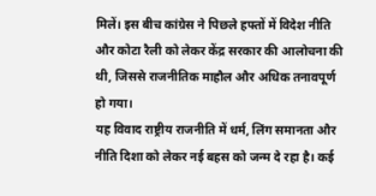मिलें। इस बीच कांग्रेस ने पिछले हफ्तों में विदेश नीति और कोटा रैली को लेकर केंद्र सरकार की आलोचना की थी, जिससे राजनीतिक माहौल और अधिक तनावपूर्ण हो गया।
यह विवाद राष्ट्रीय राजनीति में धर्म, लिंग समानता और नीति दिशा को लेकर नई बहस को जन्म दे रहा है। कई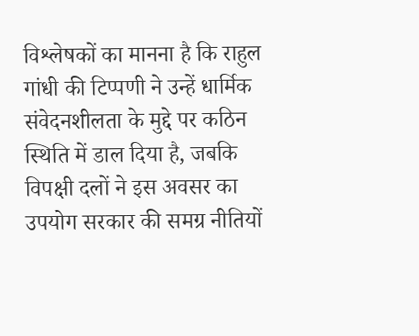विश्लेषकों का मानना है कि राहुल गांधी की टिप्पणी ने उन्हें धार्मिक संवेदनशीलता के मुद्दे पर कठिन स्थिति में डाल दिया है, जबकि विपक्षी दलों ने इस अवसर का उपयोग सरकार की समग्र नीतियों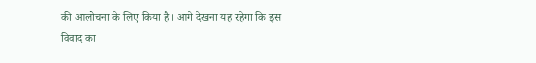की आलोचना के लिए किया है। आगे देखना यह रहेगा कि इस विवाद का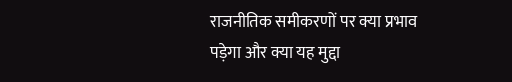राजनीतिक समीकरणों पर क्या प्रभाव पड़ेगा और क्या यह मुद्दा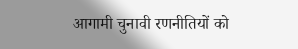आगामी चुनावी रणनीतियों को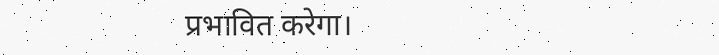प्रभावित करेगा।